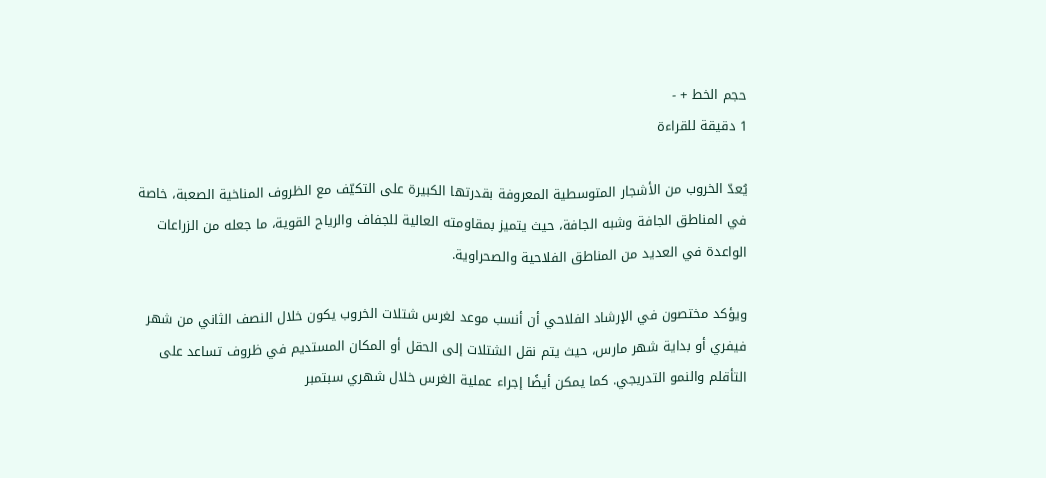حجم الخط + -
1 دقيقة للقراءة

يُعدّ الخروب من الأشجار المتوسطية المعروفة بقدرتها الكبيرة على التكيّف مع الظروف المناخية الصعبة، خاصة في المناطق الجافة وشبه الجافة، حيث يتميز بمقاومته العالية للجفاف والرياح القوية، ما جعله من الزراعات الواعدة في العديد من المناطق الفلاحية والصحراوية.

ويؤكد مختصون في الإرشاد الفلاحي أن أنسب موعد لغرس شتلات الخروب يكون خلال النصف الثاني من شهر فيفري أو بداية شهر مارس، حيث يتم نقل الشتلات إلى الحقل أو المكان المستديم في ظروف تساعد على التأقلم والنمو التدريجي. كما يمكن أيضًا إجراء عملية الغرس خلال شهري سبتمبر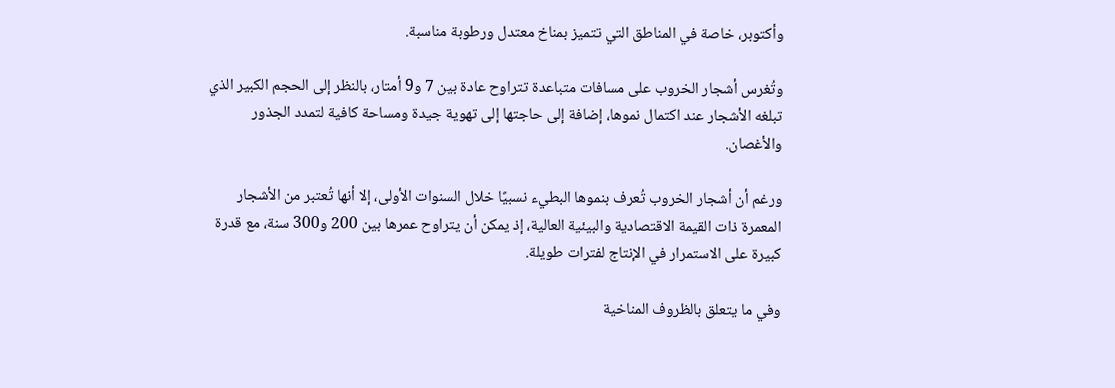وأكتوبر، خاصة في المناطق التي تتميز بمناخ معتدل ورطوبة مناسبة.

وتُغرس أشجار الخروب على مسافات متباعدة تتراوح عادة بين 7 و9 أمتار، بالنظر إلى الحجم الكبير الذي تبلغه الأشجار عند اكتمال نموها، إضافة إلى حاجتها إلى تهوية جيدة ومساحة كافية لتمدد الجذور والأغصان.

ورغم أن أشجار الخروب تُعرف بنموها البطيء نسبيًا خلال السنوات الأولى، إلا أنها تُعتبر من الأشجار المعمرة ذات القيمة الاقتصادية والبيئية العالية، إذ يمكن أن يتراوح عمرها بين 200 و300 سنة، مع قدرة كبيرة على الاستمرار في الإنتاج لفترات طويلة.

وفي ما يتعلق بالظروف المناخية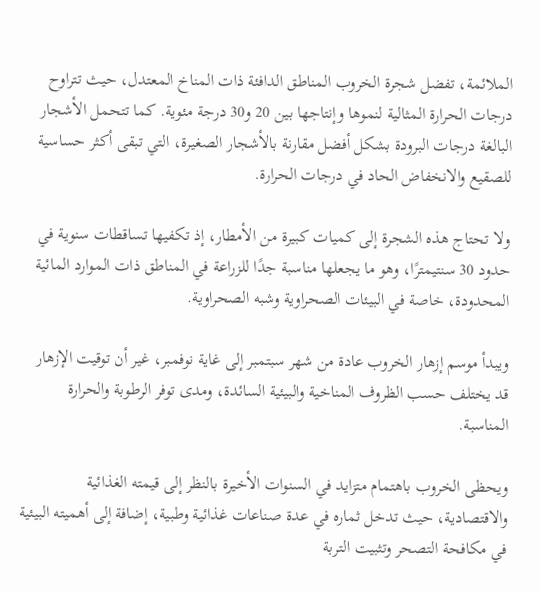الملائمة، تفضل شجرة الخروب المناطق الدافئة ذات المناخ المعتدل، حيث تتراوح درجات الحرارة المثالية لنموها وإنتاجها بين 20 و30 درجة مئوية. كما تتحمل الأشجار البالغة درجات البرودة بشكل أفضل مقارنة بالأشجار الصغيرة، التي تبقى أكثر حساسية للصقيع والانخفاض الحاد في درجات الحرارة.

ولا تحتاج هذه الشجرة إلى كميات كبيرة من الأمطار، إذ تكفيها تساقطات سنوية في حدود 30 سنتيمترًا، وهو ما يجعلها مناسبة جدًا للزراعة في المناطق ذات الموارد المائية المحدودة، خاصة في البيئات الصحراوية وشبه الصحراوية.

ويبدأ موسم إزهار الخروب عادة من شهر سبتمبر إلى غاية نوفمبر، غير أن توقيت الإزهار قد يختلف حسب الظروف المناخية والبيئية السائدة، ومدى توفر الرطوبة والحرارة المناسبة.

ويحظى الخروب باهتمام متزايد في السنوات الأخيرة بالنظر إلى قيمته الغذائية والاقتصادية، حيث تدخل ثماره في عدة صناعات غذائية وطبية، إضافة إلى أهميته البيئية في مكافحة التصحر وتثبيت التربة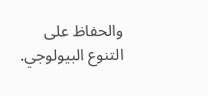والحفاظ على التنوع البيولوجي.